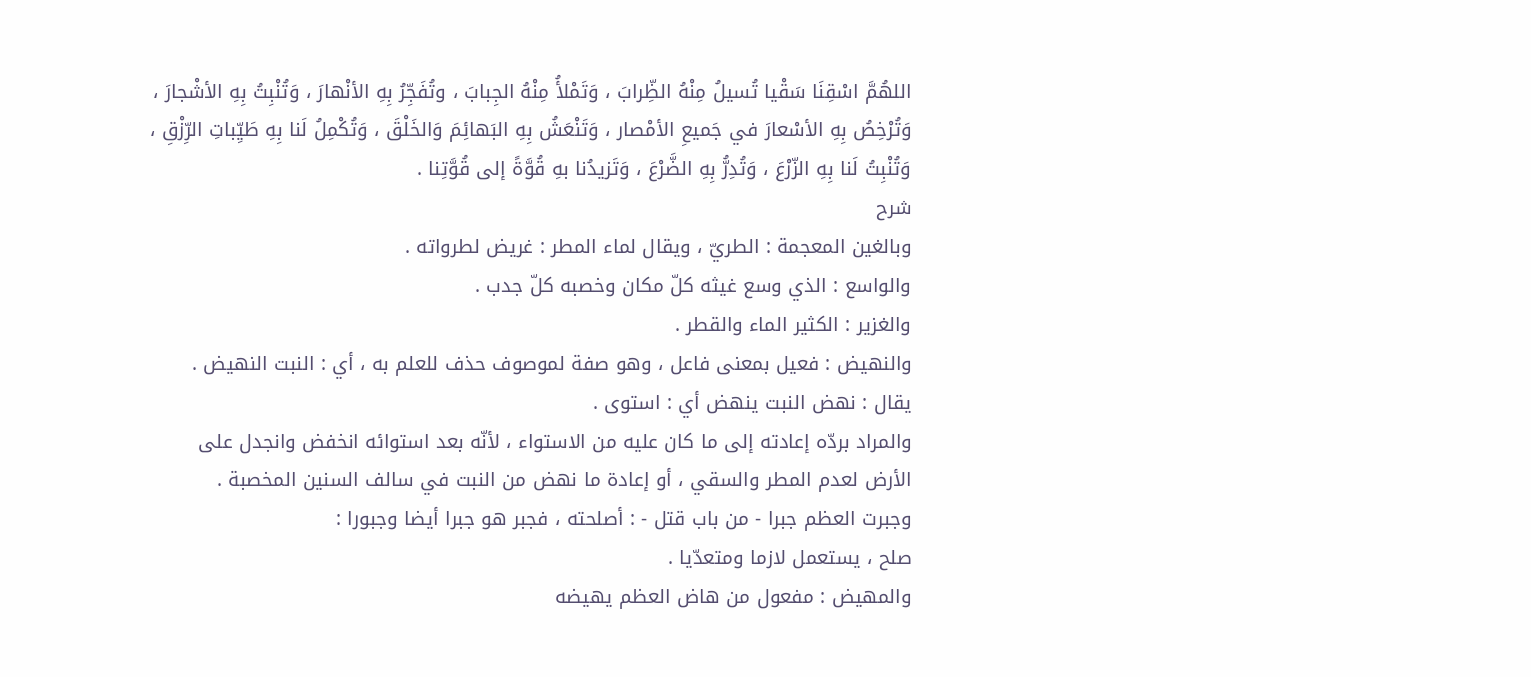اللهُمَّ اسْقِنَا سَقْيا تُسيلُ مِنْهُ الظِّرابَ ، وَتَمْلأُ مِنْهُ الجِبابَ ، وتُفَجِّرُ بِهِ الأنْهارَ ، وَتُنْبِتُ بِهِ الأشْجارَ ، وَتُرْخِصُ بِهِ الأسْعارَ في جَميعِ الأمْصار ، وَتَنْعَشُ بِهِ البَهائِمَ وَالخَلْقَ ، وَتُكْمِلُ لَنا بِهِ طَيِّباتِ الرِّزْقِ ، وَتُنْبِتُ لَنا بِهِ الزّرْعَ ، وَتُدِرُّ بِهِ الضَّرْعَ ، وَتَزيدُنا بهِ قُوَّةً إلى قُوَّتِنا .
شرح
وبالغين المعجمة : الطريّ ، ويقال لماء المطر : غريض لطرواته .
والواسع : الذي وسع غيثه كلّ مكان وخصبه كلّ جدب .
والغزير : الكثير الماء والقطر .
والنهيض : فعيل بمعنى فاعل ، وهو صفة لموصوف حذف للعلم به ، أي : النبت النهيض .
يقال : نهض النبت ينهض أي : استوى .
والمراد بردّه إعادته إلى ما كان عليه من الاستواء ، لأنّه بعد استوائه انخفض وانجدل على الأرض لعدم المطر والسقي ، أو إعادة ما نهض من النبت في سالف السنين المخصبة .
وجبرت العظم جبرا - من باب قتل - : أصلحته ، فجبر هو جبرا أيضا وجبورا :
صلح ، يستعمل لازما ومتعدّيا .
والمهيض : مفعول من هاض العظم يهيضه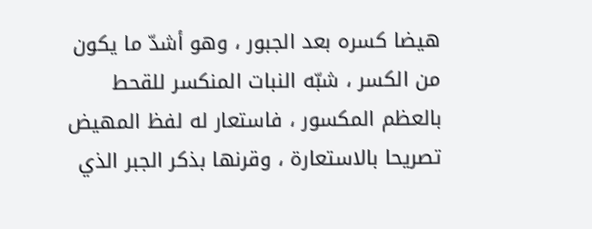هيضا كسره بعد الجبور ، وهو أشدّ ما يكون من الكسر ، شبّه النبات المنكسر للقحط بالعظم المكسور ، فاستعار له لفظ المهيض تصريحا بالاستعارة ، وقرنها بذكر الجبر الذي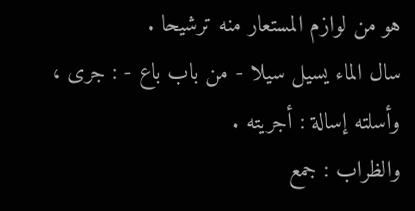هو من لوازم المستعار منه ترشيحا .
سال الماء يسيل سيلا - من باب باع - : جرى ، وأسلته إسالة : أجريته .
والظراب : جمع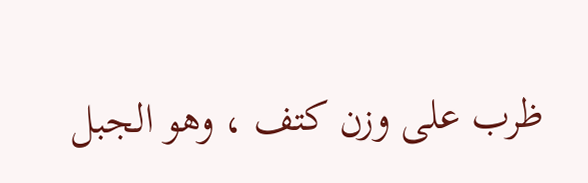ظرب على وزن كتف ، وهو الجبل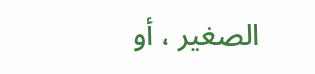الصغير ، أو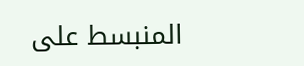المنبسط على